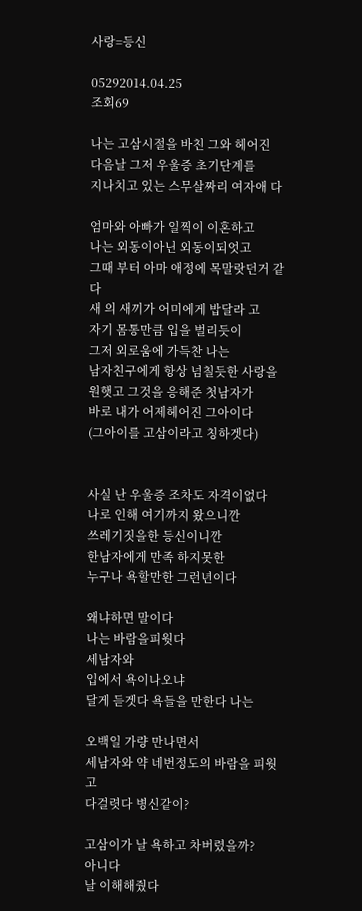사랑=등신

05292014.04.25
조회69

나는 고삼시절을 바친 그와 헤어진
다음날 그저 우울증 초기단계를
지나치고 있는 스무살짜리 여자애 다

엄마와 아빠가 일찍이 이혼하고
나는 외동이아닌 외동이되엇고
그때 부터 아마 애정에 목말랏던거 같다
새 의 새끼가 어미에게 밥달라 고
자기 몸통만큼 입을 벌리듯이
그저 외로움에 가득찬 나는
남자친구에게 항상 넘칠듯한 사랑을
원햇고 그것을 응해준 첫남자가
바로 내가 어제헤어진 그아이다
(그아이를 고삼이라고 칭하겟다)


사실 난 우울증 조차도 자격이없다
나로 인해 여기까지 왔으니깐
쓰레기짓을한 등신이니깐
한남자에게 만족 하지못한
누구나 욕할만한 그런년이다

왜냐하면 말이다
나는 바람을피웟다
세남자와
입에서 욕이나오냐
달게 듣겟다 욕들을 만한다 나는

오백일 가량 만나면서
세남자와 약 네번정도의 바람을 피웟고
다걸렷다 병신같이?

고삼이가 날 욕하고 차버렸을까?
아니다
날 이해해줬다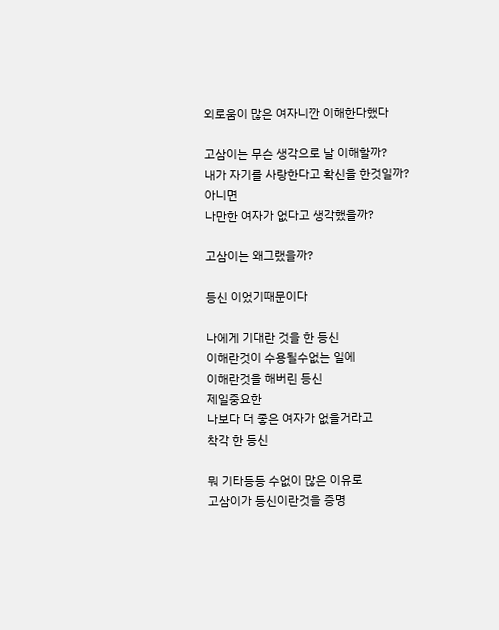외로움이 많은 여자니깐 이해한다했다

고삼이는 무슨 생각으로 날 이해할까?
내가 자기를 사랑한다고 확신을 한것일까?
아니면
나만한 여자가 없다고 생각했을까?

고삼이는 왜그랬을까?

등신 이었기때문이다

나에게 기대란 것을 한 등신
이해란것이 수용될수없는 일에
이해란것을 해버린 등신
제일중요한
나보다 더 좋은 여자가 없을거라고
착각 한 등신

뭐 기타등등 수없이 많은 이유로
고삼이가 등신이란것을 증명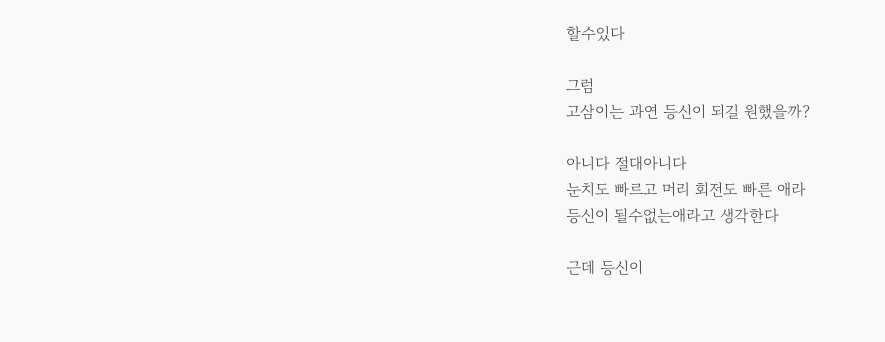할수있다

그럼
고삼이는 과연 등신이 되길 원했을까?

아니다 절대아니다
눈치도 빠르고 머리 회전도 빠른 애라
등신이 될수없는애라고 생각한다

근데 등신이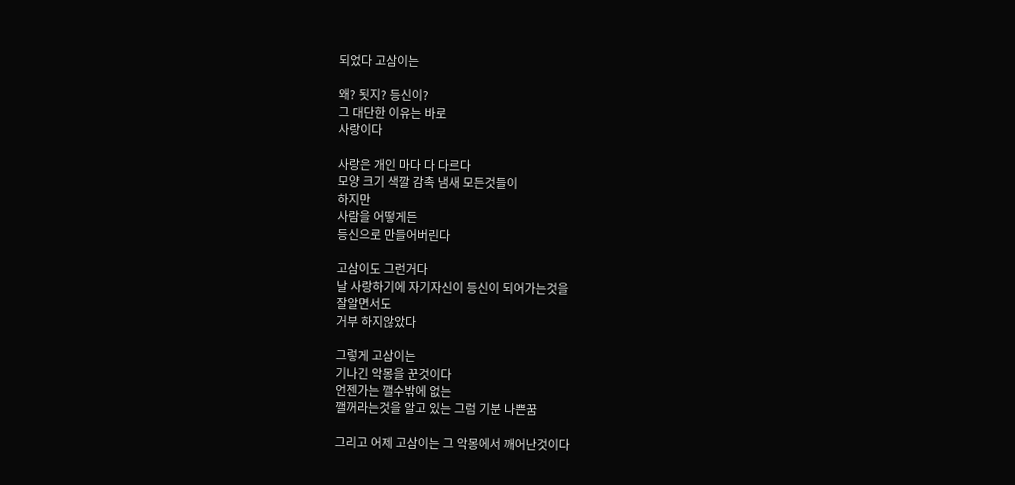되었다 고삼이는

왜? 됫지? 등신이?
그 대단한 이유는 바로
사랑이다

사랑은 개인 마다 다 다르다
모양 크기 색깔 감촉 냄새 모든것들이
하지만
사람을 어떻게든
등신으로 만들어버린다

고삼이도 그런거다
날 사랑하기에 자기자신이 등신이 되어가는것을
잘알면서도
거부 하지않았다

그렇게 고삼이는
기나긴 악몽을 꾼것이다
언젠가는 깰수밖에 없는
깰꺼라는것을 알고 있는 그럼 기분 나쁜꿈

그리고 어제 고삼이는 그 악몽에서 깨어난것이다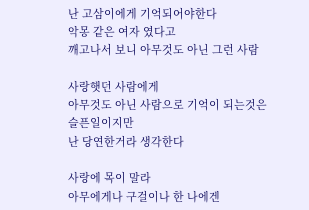난 고삼이에게 기억되어야한다
악몽 같은 여자 였다고
깨고나서 보니 아무것도 아닌 그런 사람

사랑햇던 사람에게
아무것도 아닌 사람으로 기억이 되는것은
슬픈일이지만
난 당연한거라 생각한다

사랑에 목이 말라
아무에게나 구걸이나 한 나에겐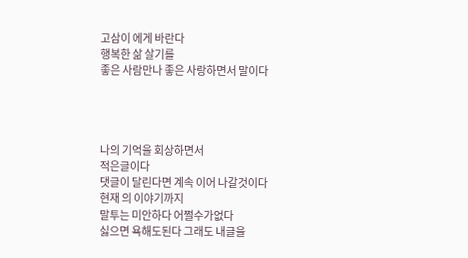고삼이 에게 바란다
행복한 삶 살기를
좋은 사람만나 좋은 사랑하면서 말이다




나의 기억을 회상하면서
적은글이다
댓글이 달린다면 계속 이어 나갈것이다
현재 의 이야기까지
말투는 미안하다 어쩔수가없다
싫으면 욕해도된다 그래도 내글을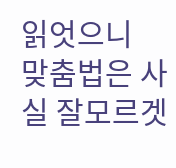읽엇으니
맞춤법은 사실 잘모르겟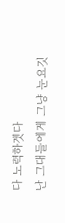다 노력하겟다
난 그대들에게 그냥 눈요깃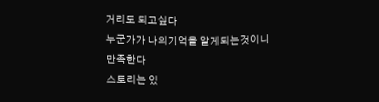거리도 되고싶다
누군가가 나의기억을 알게되는것이니
만족한다
스토리는 있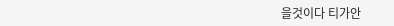을것이다 티가안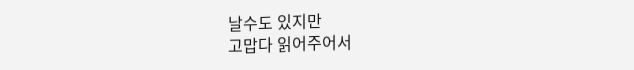날수도 있지만
고맙다 읽어주어서